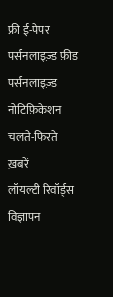फ्री ई-पेपर
पर्सनलाइज़्ड फ़ीड
पर्सनलाइज़्ड नोटिफ़िकेशन
चलते-फिरते ख़बरें
लॉयल्टी रिवॉर्ड्स
विज्ञापन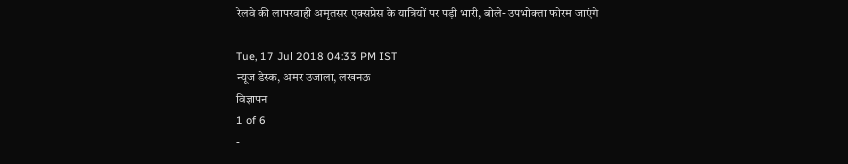रेलवे की लापरवाही अमृतसर एक्सप्रेस के यात्रियों पर पड़ी भारी, बोले- उपभोक्ता फोरम जाएंगे

Tue, 17 Jul 2018 04:33 PM IST
न्यूज डेस्क, अमर उजाला, लखनऊ
विज्ञापन
1 of 6
-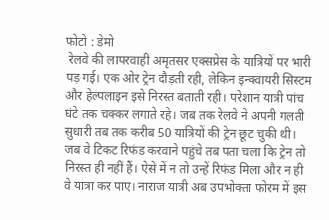फोटो : डेमो
 रेलवे की लापरवाही अमृतसर एक्सप्रेस के यात्रियों पर भारी पड़ गई। एक ओर ट्रेन दौड़ती रही, लेकिन इन्क्वायरी सिस्टम और हेल्पलाइन इसे निरस्त बताती रही। परेशान यात्री पांच घंटे तक चक्कर लगाते रहे। जब तक रेलवे ने अपनी गलती सुधारी तब तक करीब 50 यात्रियों की ट्रेन छूट चुकी थी। जब वे टिकट रिफंड करवाने पहुंचे तब पता चला कि ट्रेन तो निरस्त ही नहीं हैं। ऐसे में न तो उन्हें रिफंड मिला और न ही वे यात्रा कर पाए। नाराज यात्री अब उपभोक्ता फोरम में इस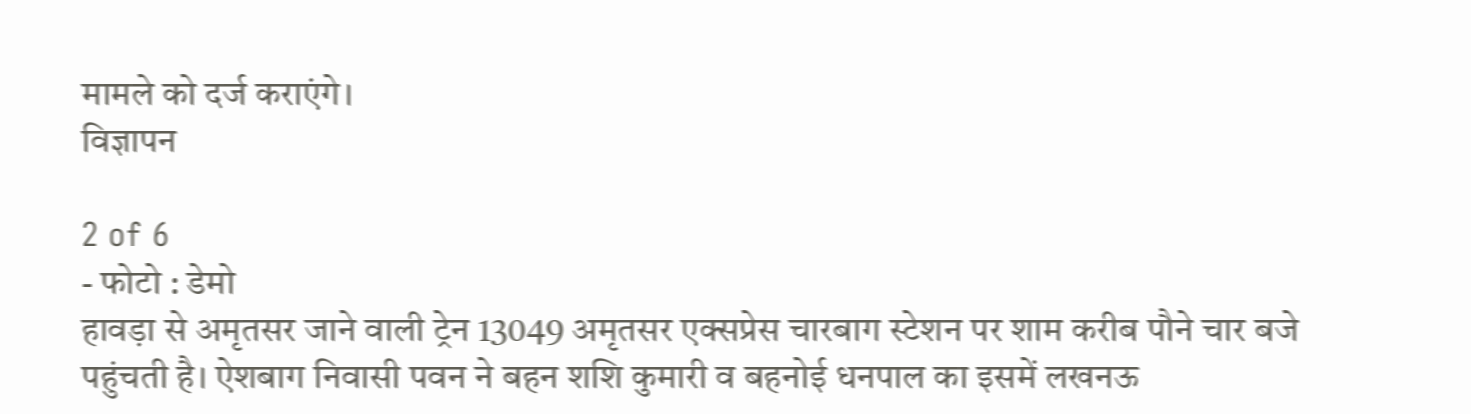मामले को दर्ज कराएंगे।
विज्ञापन

2 of 6
- फोटो : डेमो
हावड़ा से अमृतसर जाने वाली ट्रेन 13049 अमृतसर एक्सप्रेस चारबाग स्टेशन पर शाम करीब पौने चार बजे पहुंचती है। ऐशबाग निवासी पवन ने बहन शशि कुमारी व बहनोई धनपाल का इसमें लखनऊ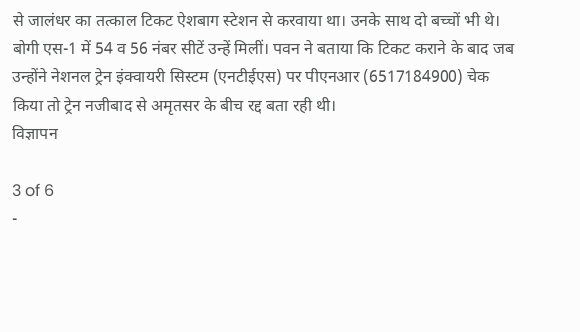से जालंधर का तत्काल टिकट ऐशबाग स्टेशन से करवाया था। उनके साथ दो बच्चों भी थे। बोगी एस-1 में 54 व 56 नंबर सीटें उन्हें मिलीं। पवन ने बताया कि टिकट कराने के बाद जब उन्होंने नेशनल ट्रेन इंक्वायरी सिस्टम (एनटीईएस) पर पीएनआर (6517184900) चेक किया तो ट्रेन नजीबाद से अमृतसर के बीच रद्द बता रही थी।
विज्ञापन

3 of 6
-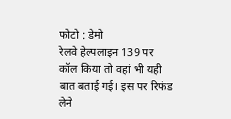फोटो : डेमो
रेलवे हेल्पलाइन 139 पर कॉल किया तो वहां भी यही बात बताई गई। इस पर रिफंड लेने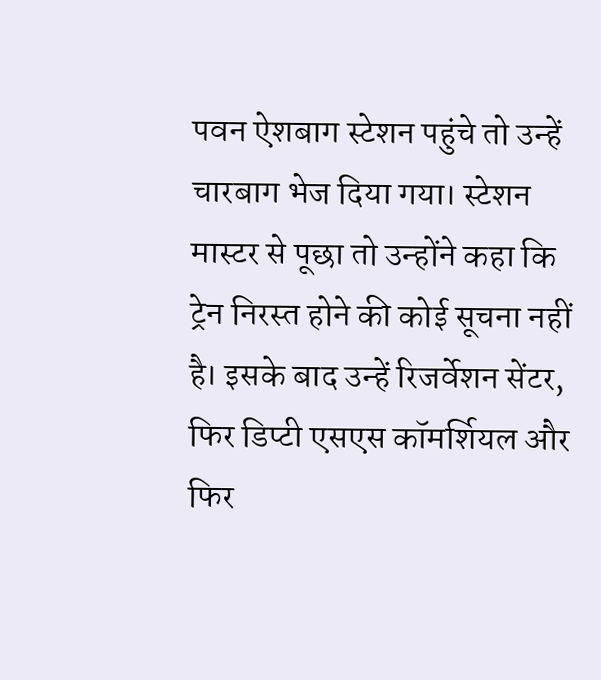पवन ऐशबाग स्टेशन पहुंचे तो उन्हें चारबाग भेज दिया गया। स्टेशन मास्टर से पूछा तो उन्होंने कहा कि ट्रेन निरस्त होने की कोई सूचना नहीं है। इसके बाद उन्हें रिजर्वेशन सेंटर, फिर डिप्टी एसएस कॉमर्शियल और फिर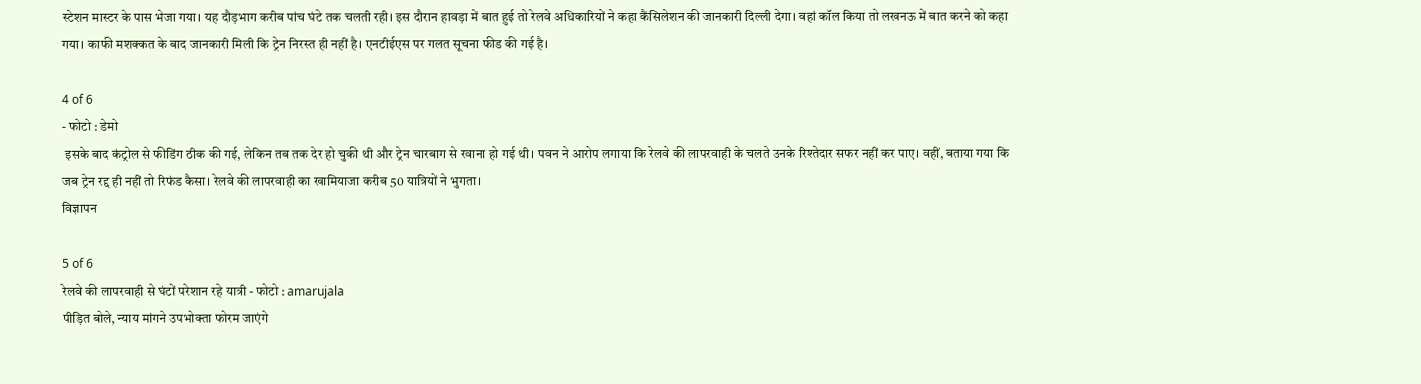स्टेशन मास्टर के पास भेजा गया। यह दौड़भाग करीब पांच घंटे तक चलती रही। इस दौरान हावड़ा में बात हुई तो रेलवे अधिकारियों ने कहा कैंसिलेशन की जानकारी दिल्ली देगा। वहां कॉल किया तो लखनऊ में बात करने को कहा गया। काफी मशक्कत के बाद जानकारी मिली कि ट्रेन निरस्त ही नहीं है। एनटीईएस पर गलत सूचना फीड की गई है।

4 of 6
- फोटो : डेमो
 इसके बाद कंट्रोल से फीडिंग ठीक की गई, लेकिन तब तक देर हो चुकी थी और ट्रेन चारबाग से रवाना हो गई थी। पवन ने आरोप लगाया कि रेलवे की लापरवाही के चलते उनके रिश्तेदार सफर नहीं कर पाए। वहीं, बताया गया कि जब ट्रेन रद्द ही नहीं तो रिफंड कैसा। रेलवे की लापरवाही का खामियाजा करीब 50 यात्रियों ने भुगता।
विज्ञापन

5 of 6
रेलवे की लापरवाही से घंटों परेशान रहे यात्री - फोटो : amarujala
पीड़ित बोले, न्याय मांगने उपभोक्ता फोरम जाएंगे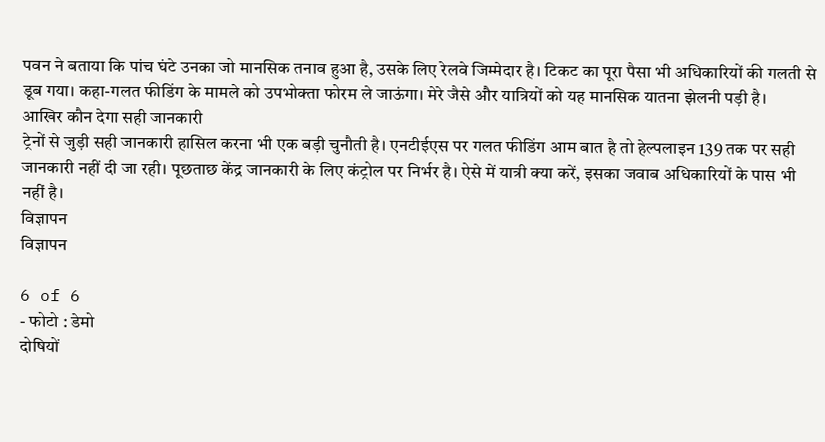पवन ने बताया कि पांच घंटे उनका जो मानसिक तनाव हुआ है, उसके लिए रेलवे जिम्मेदार है। टिकट का पूरा पैसा भी अधिकारियों की गलती से डूब गया। कहा-गलत फीडिंग के मामले को उपभोक्ता फोरम ले जाऊंगा। मेरे जैसे और यात्रियों को यह मानसिक यातना झेलनी पड़ी है।
आखिर कौन देगा सही जानकारी
ट्रेनों से जुड़ी सही जानकारी हासिल करना भी एक बड़ी चुनौती है। एनटीईएस पर गलत फीडिंग आम बात है तो हेल्पलाइन 139 तक पर सही जानकारी नहीं दी जा रही। पूछताछ केंद्र जानकारी के लिए कंट्रोल पर निर्भर है। ऐसे में यात्री क्या करें, इसका जवाब अधिकारियों के पास भी नहीं है।
विज्ञापन
विज्ञापन

6 of 6
- फोटो : डेमो
दोषियों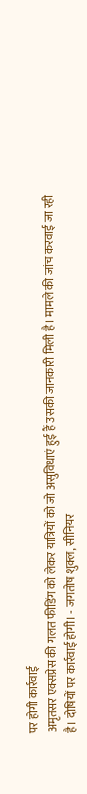पर होगी कार्रवाई
अमृतसर एक्सप्रेस की गलत फीडिंग को लेकर यात्रियों को जो असुविधाएं हुई हैं उसकी जानकारी मिली है। मामले की जांच करवाई जा रही है। दोषियों पर कार्रवाई होगी। - जगतोष शुक्ल, सीनियर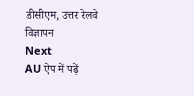डीसीएम, उत्तर रेलवे
विज्ञापन
Next
AU ऐप में पढ़ें